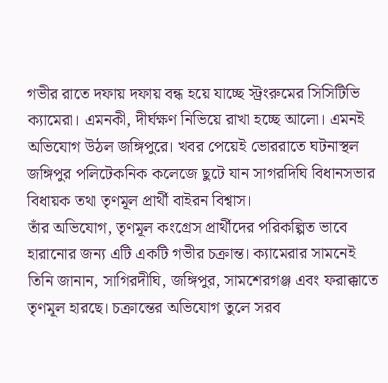গভীর রাতে দফায় দফায় বন্ধ হয়ে যাচ্ছে স্ট্রংরুমের সিসিটিভি ক্যামেরা। এমনকী, দীর্ঘক্ষণ নিভিয়ে রাখা হচ্ছে আলো। এমনই অভিযোগ উঠল জঙ্গিপুরে। খবর পেয়েই ভোররাতে ঘটনাস্থল জঙ্গিপুর পলিটেকনিক কলেজে ছুটে যান সাগরদিঘি বিধানসভার বিধায়ক তথা তৃণমূল প্রার্থী বাইরন বিশ্বাস।
তাঁর অভিযোগ, তৃণমূল কংগ্রেস প্রার্থীদের পরিকল্পিত ভাবে হারানোর জন্য এটি একটি গভীর চক্রান্ত। ক্যামেরার সামনেই তিনি জানান, সাগিরদীঘি, জঙ্গিপুর, সামশেরগঞ্জ এবং ফরাক্কাতে তৃণমূল হারছে। চক্রান্তের অভিযোগ তুলে সরব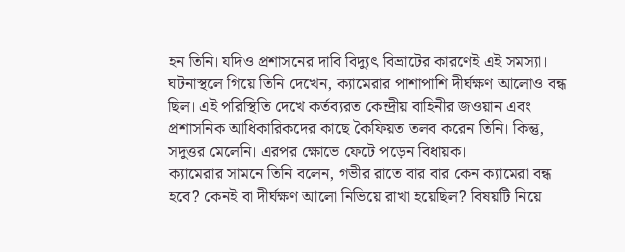হন তিনি। যদিও প্রশাসনের দাবি বিদ্যুৎ বিভ্রাটের কারণেই এই সমস্যা।
ঘটনাস্থলে গিয়ে তিনি দেখেন, ক্যামেরার পাশাপাশি দীর্ঘক্ষণ আলোও বন্ধ ছিল। এই পরিস্থিতি দেখে কর্তব্যরত কেন্দ্রীয় বাহিনীর জওয়ান এবং প্রশাসনিক আধিকারিকদের কাছে কৈফিয়ত তলব করেন তিনি। কিন্তু, সদুত্তর মেলেনি। এরপর ক্ষোভে ফেটে পড়েন বিধায়ক।
ক্যামেরার সামনে তিনি বলেন, গভীর রাতে বার বার কেন ক্যামেরা বন্ধ হবে? কেনই বা দীর্ঘক্ষণ আলো নিভিয়ে রাখা হয়েছিল? বিষয়টি নিয়ে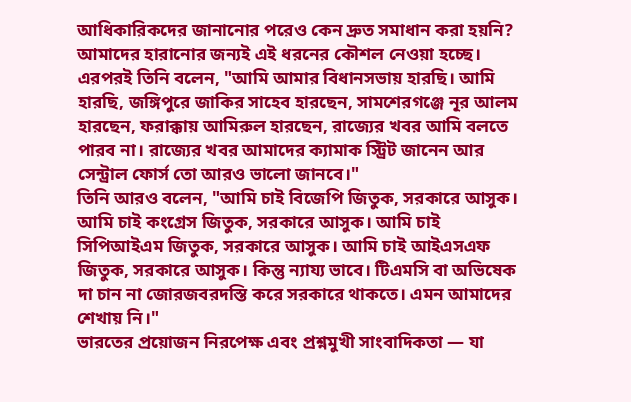আধিকারিকদের জানানোর পরেও কেন দ্রুত সমাধান করা হয়নি? আমাদের হারানোর জন্যই এই ধরনের কৌশল নেওয়া হচ্ছে।
এরপরই তিনি বলেন, "আমি আমার বিধানসভায় হারছি। আমি হারছি, জঙ্গিপুরে জাকির সাহেব হারছেন, সামশেরগঞ্জে নূর আলম হারছেন, ফরাক্কায় আমিরুল হারছেন, রাজ্যের খবর আমি বলতে পারব না। রাজ্যের খবর আমাদের ক্যামাক স্ট্রিট জানেন আর সেন্ট্রাল ফোর্স তো আরও ভালো জানবে।"
তিনি আরও বলেন, "আমি চাই বিজেপি জিতুক, সরকারে আসুক। আমি চাই কংগ্রেস জিতুক, সরকারে আসুক। আমি চাই সিপিআইএম জিতুক, সরকারে আসুক। আমি চাই আইএসএফ জিতুক, সরকারে আসুক। কিন্তু ন্যায্য ভাবে। টিএমসি বা অভিষেক দা চান না জোরজবরদস্তি করে সরকারে থাকতে। এমন আমাদের শেখায় নি।"
ভারতের প্রয়োজন নিরপেক্ষ এবং প্রশ্নমুখী সাংবাদিকতা — যা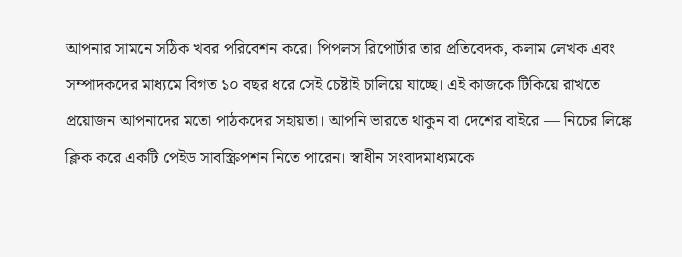আপনার সামনে সঠিক খবর পরিবেশন করে। পিপলস রিপোর্টার তার প্রতিবেদক, কলাম লেখক এবং সম্পাদকদের মাধ্যমে বিগত ১০ বছর ধরে সেই চেষ্টাই চালিয়ে যাচ্ছে। এই কাজকে টিকিয়ে রাখতে প্রয়োজন আপনাদের মতো পাঠকদের সহায়তা। আপনি ভারতে থাকুন বা দেশের বাইরে — নিচের লিঙ্কে ক্লিক করে একটি পেইড সাবস্ক্রিপশন নিতে পারেন। স্বাধীন সংবাদমাধ্যমকে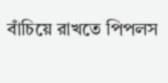বাঁচিয়ে রাখতে পিপলস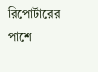রিপোর্টারের পাশে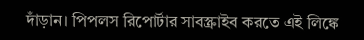দাঁড়ান। পিপলস রিপোর্টার সাবস্ক্রাইব করতে এই লিঙ্কে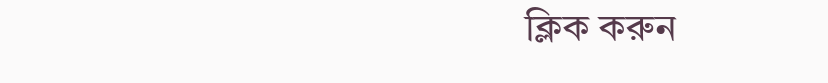ক্লিক করুন